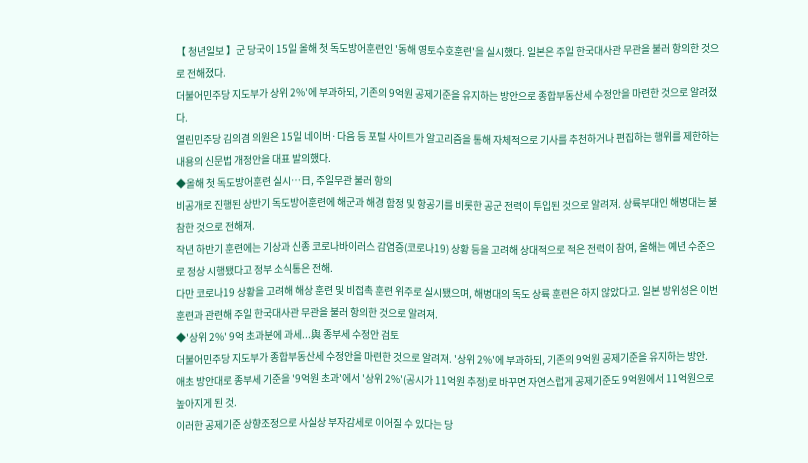【 청년일보 】군 당국이 15일 올해 첫 독도방어훈련인 '동해 영토수호훈련'을 실시했다. 일본은 주일 한국대사관 무관을 불러 항의한 것으로 전해졌다.
더불어민주당 지도부가 상위 2%'에 부과하되, 기존의 9억원 공제기준을 유지하는 방안으로 종합부동산세 수정안을 마련한 것으로 알려졌다.
열린민주당 김의겸 의원은 15일 네이버·다음 등 포털 사이트가 알고리즘을 통해 자체적으로 기사를 추천하거나 편집하는 행위를 제한하는 내용의 신문법 개정안을 대표 발의했다.
◆올해 첫 독도방어훈련 실시…日, 주일무관 불러 항의
비공개로 진행된 상반기 독도방어훈련에 해군과 해경 함정 및 항공기를 비롯한 공군 전력이 투입된 것으로 알려져. 상륙부대인 해병대는 불참한 것으로 전해져.
작년 하반기 훈련에는 기상과 신종 코로나바이러스 감염증(코로나19) 상황 등을 고려해 상대적으로 적은 전력이 참여, 올해는 예년 수준으로 정상 시행됐다고 정부 소식통은 전해.
다만 코로나19 상황을 고려해 해상 훈련 및 비접촉 훈련 위주로 실시됐으며, 해병대의 독도 상륙 훈련은 하지 않았다고. 일본 방위성은 이번 훈련과 관련해 주일 한국대사관 무관을 불러 항의한 것으로 알려져.
◆'상위 2%' 9억 초과분에 과세...與 종부세 수정안 검토
더불어민주당 지도부가 종합부동산세 수정안을 마련한 것으로 알려져. '상위 2%'에 부과하되, 기존의 9억원 공제기준을 유지하는 방안.
애초 방안대로 종부세 기준을 '9억원 초과'에서 '상위 2%'(공시가 11억원 추정)로 바꾸면 자연스럽게 공제기준도 9억원에서 11억원으로 높아지게 된 것.
이러한 공제기준 상향조정으로 사실상 부자감세로 이어질 수 있다는 당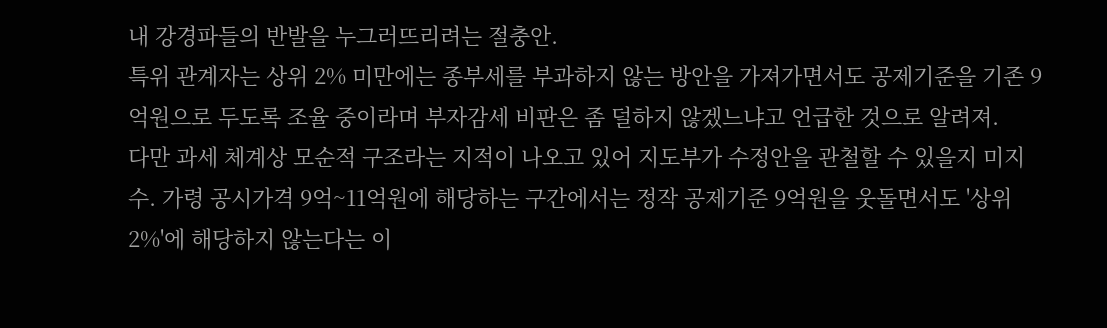내 강경파들의 반발을 누그러뜨리려는 절충안.
특위 관계자는 상위 2% 미만에는 종부세를 부과하지 않는 방안을 가져가면서도 공제기준을 기존 9억원으로 두도록 조율 중이라며 부자감세 비판은 좀 덜하지 않겠느냐고 언급한 것으로 알려져.
다만 과세 체계상 모순적 구조라는 지적이 나오고 있어 지도부가 수정안을 관철할 수 있을지 미지수. 가령 공시가격 9억~11억원에 해당하는 구간에서는 정작 공제기준 9억원을 웃돌면서도 '상위 2%'에 해당하지 않는다는 이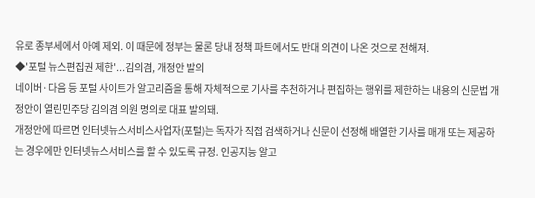유로 종부세에서 아예 제외. 이 때문에 정부는 물론 당내 정책 파트에서도 반대 의견이 나온 것으로 전해져.
◆'포털 뉴스편집권 제한'...김의겸, 개정안 발의
네이버·다음 등 포털 사이트가 알고리즘을 통해 자체적으로 기사를 추천하거나 편집하는 행위를 제한하는 내용의 신문법 개정안이 열린민주당 김의겸 의원 명의로 대표 발의돼.
개정안에 따르면 인터넷뉴스서비스사업자(포털)는 독자가 직접 검색하거나 신문이 선정해 배열한 기사를 매개 또는 제공하는 경우에만 인터넷뉴스서비스를 할 수 있도록 규정. 인공지능 알고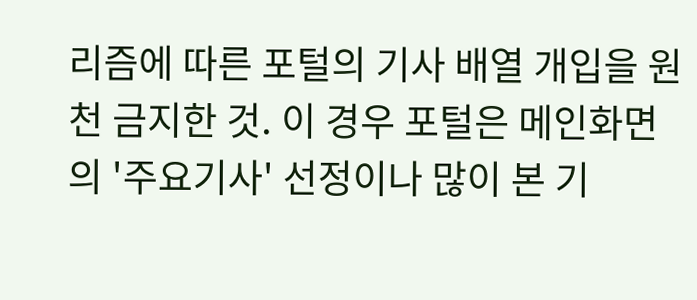리즘에 따른 포털의 기사 배열 개입을 원천 금지한 것. 이 경우 포털은 메인화면의 '주요기사' 선정이나 많이 본 기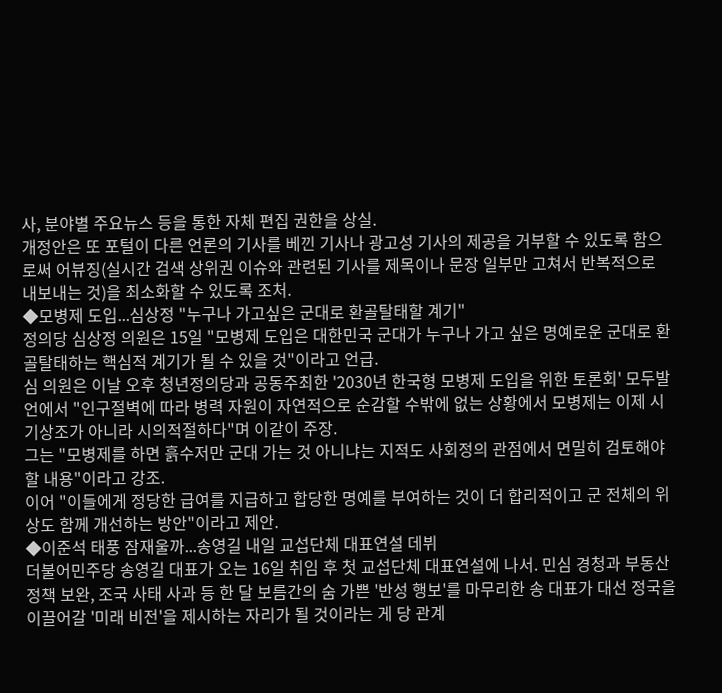사, 분야별 주요뉴스 등을 통한 자체 편집 권한을 상실.
개정안은 또 포털이 다른 언론의 기사를 베낀 기사나 광고성 기사의 제공을 거부할 수 있도록 함으로써 어뷰징(실시간 검색 상위권 이슈와 관련된 기사를 제목이나 문장 일부만 고쳐서 반복적으로 내보내는 것)을 최소화할 수 있도록 조처.
◆모병제 도입...심상정 "누구나 가고싶은 군대로 환골탈태할 계기"
정의당 심상정 의원은 15일 "모병제 도입은 대한민국 군대가 누구나 가고 싶은 명예로운 군대로 환골탈태하는 핵심적 계기가 될 수 있을 것"이라고 언급.
심 의원은 이날 오후 청년정의당과 공동주최한 '2030년 한국형 모병제 도입을 위한 토론회' 모두발언에서 "인구절벽에 따라 병력 자원이 자연적으로 순감할 수밖에 없는 상황에서 모병제는 이제 시기상조가 아니라 시의적절하다"며 이같이 주장.
그는 "모병제를 하면 흙수저만 군대 가는 것 아니냐는 지적도 사회정의 관점에서 면밀히 검토해야 할 내용"이라고 강조.
이어 "이들에게 정당한 급여를 지급하고 합당한 명예를 부여하는 것이 더 합리적이고 군 전체의 위상도 함께 개선하는 방안"이라고 제안.
◆이준석 태풍 잠재울까...송영길 내일 교섭단체 대표연설 데뷔
더불어민주당 송영길 대표가 오는 16일 취임 후 첫 교섭단체 대표연설에 나서. 민심 경청과 부동산 정책 보완, 조국 사태 사과 등 한 달 보름간의 숨 가쁜 '반성 행보'를 마무리한 송 대표가 대선 정국을 이끌어갈 '미래 비전'을 제시하는 자리가 될 것이라는 게 당 관계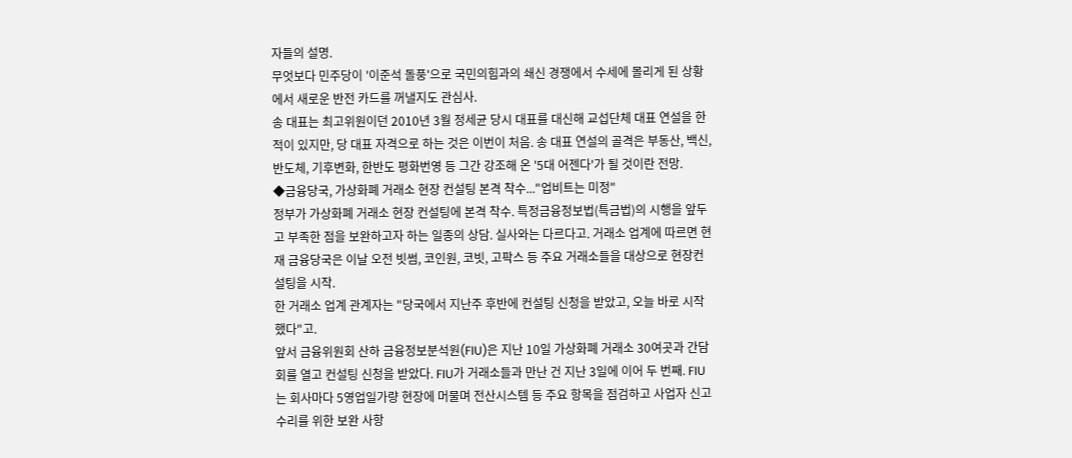자들의 설명.
무엇보다 민주당이 '이준석 돌풍'으로 국민의힘과의 쇄신 경쟁에서 수세에 몰리게 된 상황에서 새로운 반전 카드를 꺼낼지도 관심사.
송 대표는 최고위원이던 2010년 3월 정세균 당시 대표를 대신해 교섭단체 대표 연설을 한 적이 있지만, 당 대표 자격으로 하는 것은 이번이 처음. 송 대표 연설의 골격은 부동산, 백신, 반도체, 기후변화, 한반도 평화번영 등 그간 강조해 온 '5대 어젠다'가 될 것이란 전망.
◆금융당국, 가상화폐 거래소 현장 컨설팅 본격 착수..."업비트는 미정"
정부가 가상화폐 거래소 현장 컨설팅에 본격 착수. 특정금융정보법(특금법)의 시행을 앞두고 부족한 점을 보완하고자 하는 일종의 상담. 실사와는 다르다고. 거래소 업계에 따르면 현재 금융당국은 이날 오전 빗썸, 코인원, 코빗, 고팍스 등 주요 거래소들을 대상으로 현장컨설팅을 시작.
한 거래소 업계 관계자는 "당국에서 지난주 후반에 컨설팅 신청을 받았고, 오늘 바로 시작했다"고.
앞서 금융위원회 산하 금융정보분석원(FIU)은 지난 10일 가상화폐 거래소 30여곳과 간담회를 열고 컨설팅 신청을 받았다. FIU가 거래소들과 만난 건 지난 3일에 이어 두 번째. FIU는 회사마다 5영업일가량 현장에 머물며 전산시스템 등 주요 항목을 점검하고 사업자 신고 수리를 위한 보완 사항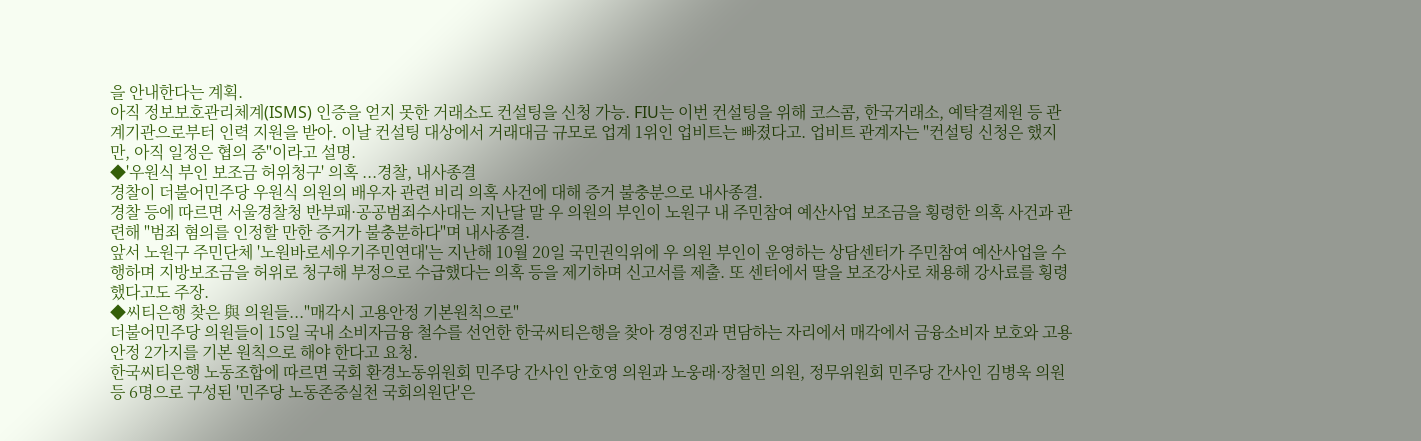을 안내한다는 계획.
아직 정보보호관리체계(ISMS) 인증을 얻지 못한 거래소도 컨설팅을 신청 가능. FIU는 이번 컨설팅을 위해 코스콤, 한국거래소, 예탁결제원 등 관계기관으로부터 인력 지원을 받아. 이날 컨설팅 대상에서 거래대금 규모로 업계 1위인 업비트는 빠졌다고. 업비트 관계자는 "컨설팅 신청은 했지만, 아직 일정은 협의 중"이라고 설명.
◆'우원식 부인 보조금 허위청구' 의혹 ...경찰, 내사종결
경찰이 더불어민주당 우원식 의원의 배우자 관련 비리 의혹 사건에 대해 증거 불충분으로 내사종결.
경찰 등에 따르면 서울경찰청 반부패·공공범죄수사대는 지난달 말 우 의원의 부인이 노원구 내 주민참여 예산사업 보조금을 횡령한 의혹 사건과 관련해 "범죄 혐의를 인정할 만한 증거가 불충분하다"며 내사종결.
앞서 노원구 주민단체 '노원바로세우기주민연대'는 지난해 10월 20일 국민권익위에 우 의원 부인이 운영하는 상담센터가 주민참여 예산사업을 수행하며 지방보조금을 허위로 청구해 부정으로 수급했다는 의혹 등을 제기하며 신고서를 제출. 또 센터에서 딸을 보조강사로 채용해 강사료를 횡령했다고도 주장.
◆씨티은행 찾은 與 의원들..."매각시 고용안정 기본원칙으로"
더불어민주당 의원들이 15일 국내 소비자금융 철수를 선언한 한국씨티은행을 찾아 경영진과 면담하는 자리에서 매각에서 금융소비자 보호와 고용안정 2가지를 기본 원칙으로 해야 한다고 요청.
한국씨티은행 노동조합에 따르면 국회 환경노동위원회 민주당 간사인 안호영 의원과 노웅래·장철민 의원, 정무위원회 민주당 간사인 김병욱 의원 등 6명으로 구성된 '민주당 노동존중실천 국회의원단'은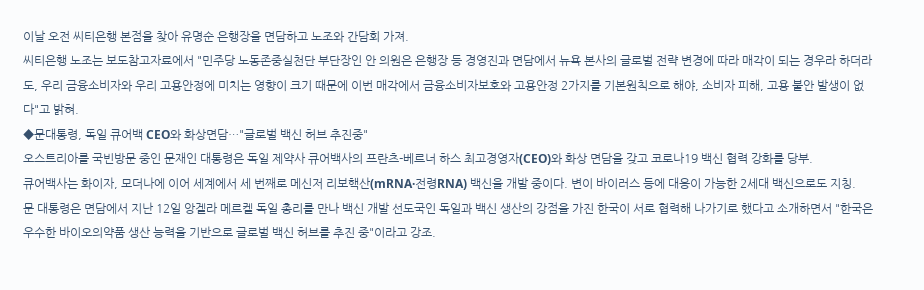이날 오전 씨티은행 본점을 찾아 유명순 은행장을 면담하고 노조와 간담회 가져.
씨티은행 노조는 보도참고자료에서 "민주당 노동존중실천단 부단장인 안 의원은 은행장 등 경영진과 면담에서 뉴욕 본사의 글로벌 전략 변경에 따라 매각이 되는 경우라 하더라도, 우리 금융소비자와 우리 고용안정에 미치는 영향이 크기 때문에 이번 매각에서 금융소비자보호와 고용안정 2가지를 기본원칙으로 해야, 소비자 피해, 고용 불안 발생이 없다"고 밝혀.
◆문대통령, 독일 큐어백 CEO와 화상면담…"글로벌 백신 허브 추진중"
오스트리아를 국빈방문 중인 문재인 대통령은 독일 제약사 큐어백사의 프란츠-베르너 하스 최고경영자(CEO)와 화상 면담을 갖고 코로나19 백신 협력 강화를 당부.
큐어백사는 화이자, 모더나에 이어 세계에서 세 번째로 메신저 리보핵산(mRNA·전령RNA) 백신을 개발 중이다. 변이 바이러스 등에 대응이 가능한 2세대 백신으로도 지칭.
문 대통령은 면담에서 지난 12일 앙겔라 메르켈 독일 총리를 만나 백신 개발 선도국인 독일과 백신 생산의 강점을 가진 한국이 서로 협력해 나가기로 했다고 소개하면서 "한국은 우수한 바이오의약품 생산 능력을 기반으로 글로벌 백신 허브를 추진 중"이라고 강조.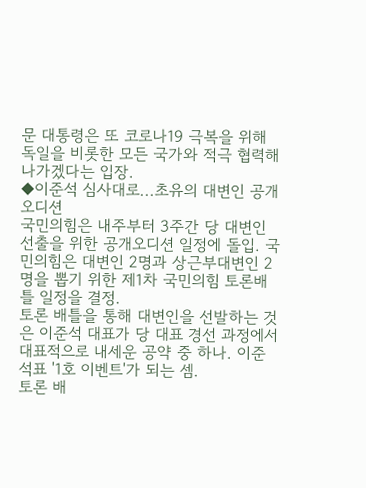문 대통령은 또 코로나19 극복을 위해 독일을 비롯한 모든 국가와 적극 협력해 나가겠다는 입장.
◆이준석 심사대로...초유의 대변인 공개오디션
국민의힘은 내주부터 3주간 당 대변인 선출을 위한 공개오디션 일정에 돌입. 국민의힘은 대변인 2명과 상근부대변인 2명을 뽑기 위한 제1차 국민의힘 토론배틀 일정을 결정.
토론 배틀을 통해 대변인을 선발하는 것은 이준석 대표가 당 대표 경선 과정에서 대표적으로 내세운 공약 중 하나. 이준석표 '1호 이벤트'가 되는 셈.
토론 배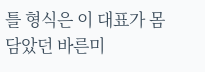틀 형식은 이 대표가 몸담았던 바른미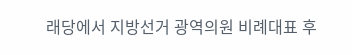래당에서 지방선거 광역의원 비례대표 후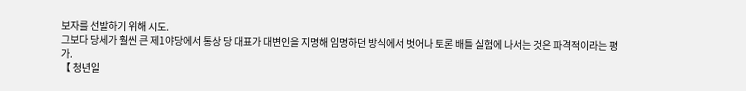보자를 선발하기 위해 시도.
그보다 당세가 훨씬 큰 제1야당에서 통상 당 대표가 대변인을 지명해 임명하던 방식에서 벗어나 토론 배틀 실험에 나서는 것은 파격적이라는 평가.
【 청년일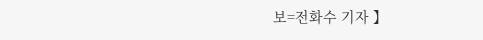보=전화수 기자 】